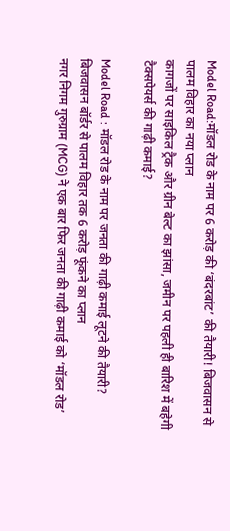Model Road:मॉडल रोड के नाम पर 6 करोड़ की ‘बंदरबांट’ की तैयारी! बिजवासन से पालम विहार का नया प्लान
कागजों पर साइकिल ट्रैक और ग्रीन बेल्ट का झांसा, जमीन पर पहली ही बारिश में बहेगी टैक्सपेयर्स की गाढ़ी कमाई?

Model Road : मॉडल रोड के नाम पर जनता की गाढ़ी कमाई लूटने की तैयारी? बिजवासन बॉर्डर से पालम विहार तक 6 करोड़ फूंकने का प्लान
नगर निगम गुरुग्राम (MCG) ने एक बार फिर जनता की गाढ़ी कमाई को ‘मॉडल रोड’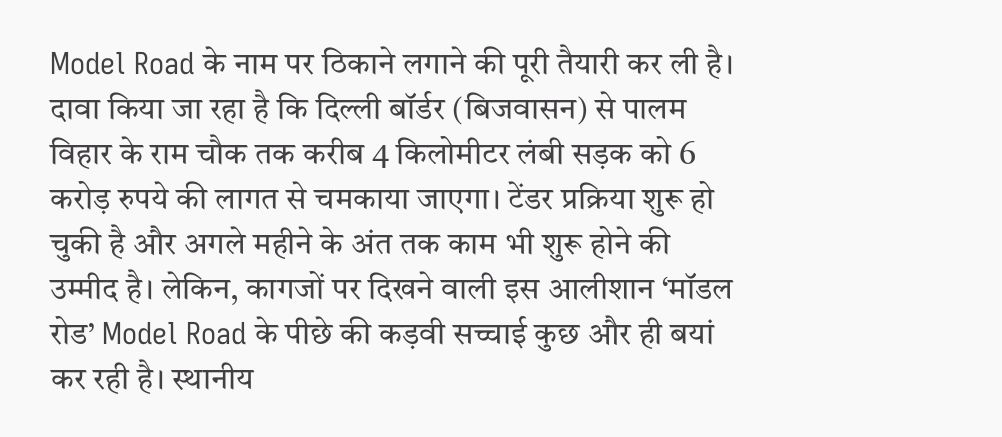Model Road के नाम पर ठिकाने लगाने की पूरी तैयारी कर ली है। दावा किया जा रहा है कि दिल्ली बॉर्डर (बिजवासन) से पालम विहार के राम चौक तक करीब 4 किलोमीटर लंबी सड़क को 6 करोड़ रुपये की लागत से चमकाया जाएगा। टेंडर प्रक्रिया शुरू हो चुकी है और अगले महीने के अंत तक काम भी शुरू होने की उम्मीद है। लेकिन, कागजों पर दिखने वाली इस आलीशान ‘मॉडल रोड’ Model Road के पीछे की कड़वी सच्चाई कुछ और ही बयां कर रही है। स्थानीय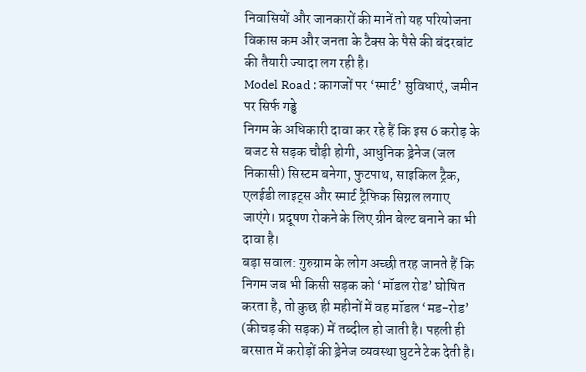निवासियों और जानकारों की मानें तो यह परियोजना विकास कम और जनता के टैक्स के पैसे की बंदरबांट की तैयारी ज्यादा लग रही है।
Model Road : कागजों पर ‘स्मार्ट’ सुविधाएं, जमीन पर सिर्फ गड्ढे
निगम के अधिकारी दावा कर रहे हैं कि इस 6 करोड़ के बजट से सड़क चौड़ी होगी, आधुनिक ड्रेनेज (जल निकासी) सिस्टम बनेगा, फुटपाथ, साइकिल ट्रैक, एलईडी लाइट्स और स्मार्ट ट्रैफिक सिग्नल लगाए जाएंगे। प्रदूषण रोकने के लिए ग्रीन बेल्ट बनाने का भी दावा है।
बड़ा सवाल: गुरुग्राम के लोग अच्छी तरह जानते हैं कि निगम जब भी किसी सड़क को ‘मॉडल रोड’ घोषित करता है, तो कुछ ही महीनों में वह मॉडल ‘मड-रोड’ (कीचड़ की सड़क) में तब्दील हो जाती है। पहली ही बरसात में करोड़ों की ड्रेनेज व्यवस्था घुटने टेक देती है।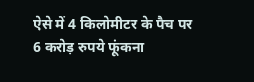ऐसे में 4 किलोमीटर के पैच पर 6 करोड़ रुपये फूंकना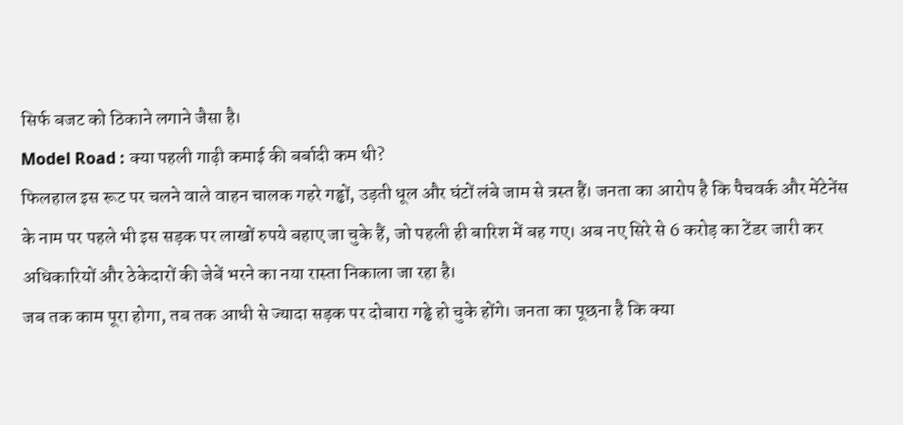सिर्फ बजट को ठिकाने लगाने जैसा है।
Model Road : क्या पहली गाढ़ी कमाई की बर्बादी कम थी?
फिलहाल इस रूट पर चलने वाले वाहन चालक गहरे गड्ढों, उड़ती धूल और घंटों लंबे जाम से त्रस्त हैं। जनता का आरोप है कि पैचवर्क और मेंटेनेंस के नाम पर पहले भी इस सड़क पर लाखों रुपये बहाए जा चुके हैं, जो पहली ही बारिश में बह गए। अब नए सिरे से 6 करोड़ का टेंडर जारी कर अधिकारियों और ठेकेदारों की जेबें भरने का नया रास्ता निकाला जा रहा है।
जब तक काम पूरा होगा, तब तक आधी से ज्यादा सड़क पर दोबारा गड्ढे हो चुके होंगे। जनता का पूछना है कि क्या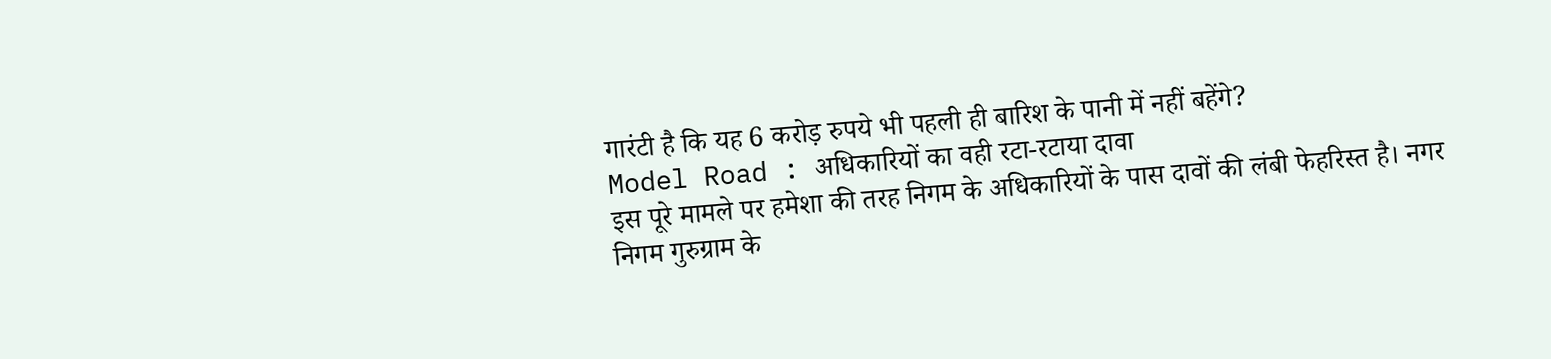गारंटी है कि यह 6 करोड़ रुपये भी पहली ही बारिश के पानी में नहीं बहेंगे?
Model Road : अधिकारियों का वही रटा-रटाया दावा
इस पूरे मामले पर हमेशा की तरह निगम के अधिकारियों के पास दावों की लंबी फेहरिस्त है। नगर निगम गुरुग्राम के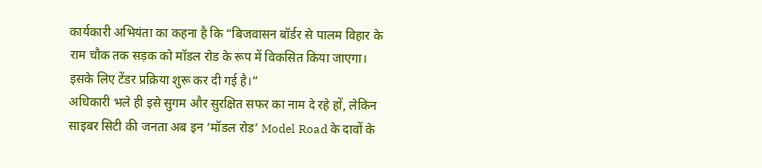कार्यकारी अभियंता का कहना है कि “बिजवासन बॉर्डर से पालम विहार के राम चौक तक सड़क को मॉडल रोड के रूप में विकसित किया जाएगा। इसके लिए टेंडर प्रक्रिया शुरू कर दी गई है।”
अधिकारी भले ही इसे सुगम और सुरक्षित सफर का नाम दे रहे हों, लेकिन साइबर सिटी की जनता अब इन ‘मॉडल रोड’ Model Road के दावों के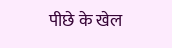पीछे के खेल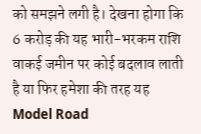को समझने लगी है। देखना होगा कि 6 करोड़ की यह भारी-भरकम राशि वाकई जमीन पर कोई बदलाव लाती है या फिर हमेशा की तरह यह Model Road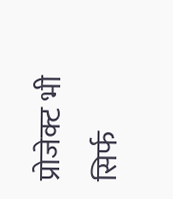प्रोजेक्ट भी सिर्फ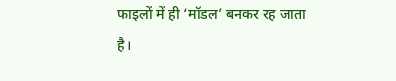फाइलों में ही ‘मॉडल’ बनकर रह जाता है।